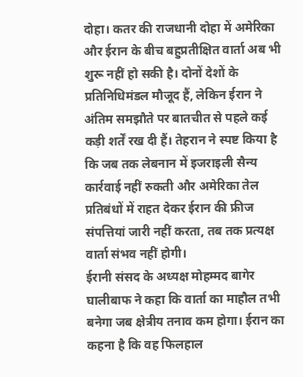दोहा। कतर की राजधानी दोहा में अमेरिका और ईरान के बीच बहुप्रतीक्षित वार्ता अब भी शुरू नहीं हो सकी है। दोनों देशों के प्रतिनिधिमंडल मौजूद हैं, लेकिन ईरान ने अंतिम समझौते पर बातचीत से पहले कई कड़ी शर्तें रख दी हैं। तेहरान ने स्पष्ट किया है कि जब तक लेबनान में इजराइली सैन्य कार्रवाई नहीं रुकती और अमेरिका तेल प्रतिबंधों में राहत देकर ईरान की फ्रीज संपत्तियां जारी नहीं करता, तब तक प्रत्यक्ष वार्ता संभव नहीं होगी।
ईरानी संसद के अध्यक्ष मोहम्मद बागेर घालीबाफ ने कहा कि वार्ता का माहौल तभी बनेगा जब क्षेत्रीय तनाव कम होगा। ईरान का कहना है कि वह फिलहाल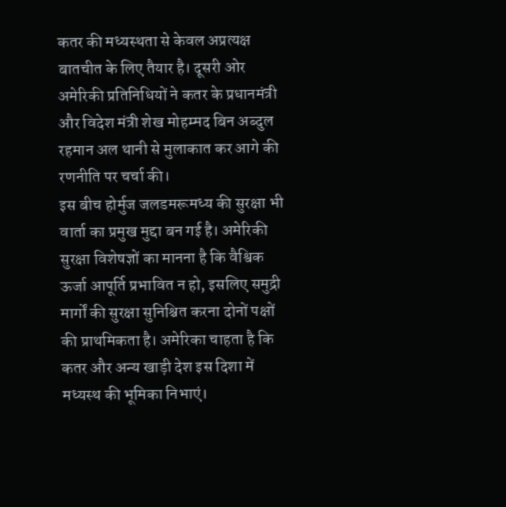कतर की मध्यस्थता से केवल अप्रत्यक्ष बातचीत के लिए तैयार है। दूसरी ओर अमेरिकी प्रतिनिधियों ने कतर के प्रधानमंत्री और विदेश मंत्री शेख मोहम्मद बिन अब्दुल रहमान अल थानी से मुलाकात कर आगे की रणनीति पर चर्चा की।
इस बीच होर्मुज जलडमरूमध्य की सुरक्षा भी वार्ता का प्रमुख मुद्दा बन गई है। अमेरिकी सुरक्षा विशेषज्ञों का मानना है कि वैश्विक ऊर्जा आपूर्ति प्रभावित न हो, इसलिए समुद्री मार्गों की सुरक्षा सुनिश्चित करना दोनों पक्षों की प्राथमिकता है। अमेरिका चाहता है कि कतर और अन्य खाड़ी देश इस दिशा में मध्यस्थ की भूमिका निभाएं।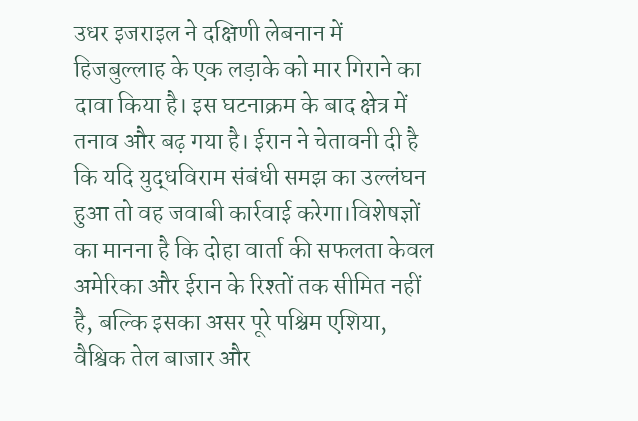उधर इजराइल ने दक्षिणी लेबनान में हिजबुल्लाह के एक लड़ाके को मार गिराने का दावा किया है। इस घटनाक्रम के बाद क्षेत्र में तनाव और बढ़ गया है। ईरान ने चेतावनी दी है कि यदि युद्धविराम संबंधी समझ का उल्लंघन हुआ तो वह जवाबी कार्रवाई करेगा।विशेषज्ञों का मानना है कि दोहा वार्ता की सफलता केवल अमेरिका और ईरान के रिश्तों तक सीमित नहीं है, बल्कि इसका असर पूरे पश्चिम एशिया, वैश्विक तेल बाजार और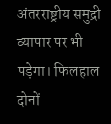अंतरराष्ट्रीय समुद्री व्यापार पर भी पड़ेगा। फिलहाल दोनों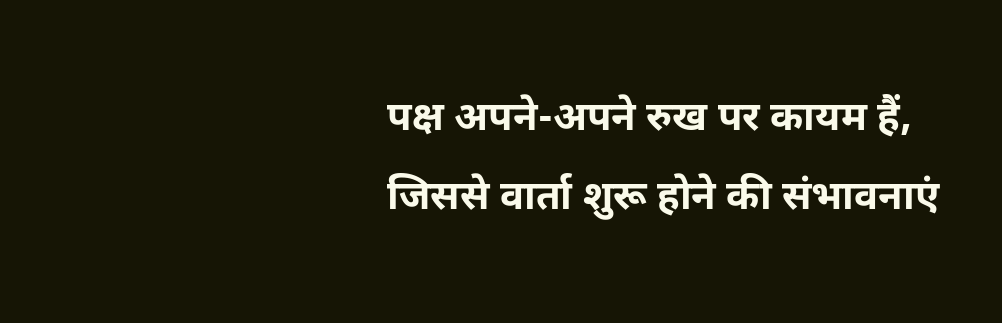पक्ष अपने-अपने रुख पर कायम हैं, जिससे वार्ता शुरू होने की संभावनाएं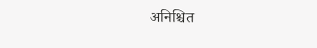अनिश्चित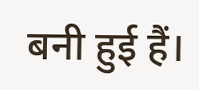बनी हुई हैं।